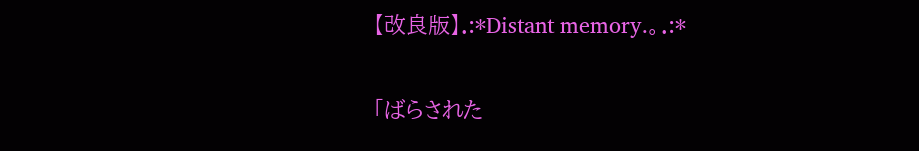【改良版】.:*Distant memory.。.:*

「ばらされた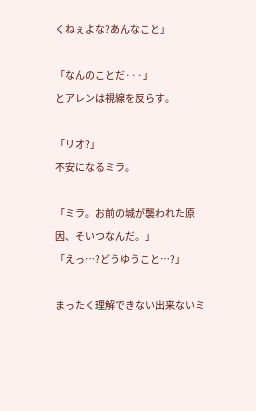くねぇよな?あんなこと」

「なんのことだ···」
とアレンは視線を反らす。

「リオ?」
不安になるミラ。

「ミラ。お前の城が襲われた原因、そいつなんだ。」
「えっ…?どうゆうこと…?」

まったく理解できない出来ないミ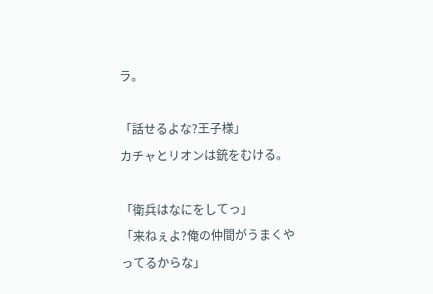ラ。

「話せるよな?王子様」
カチャとリオンは銃をむける。

「衛兵はなにをしてっ」
「来ねぇよ?俺の仲間がうまくやってるからな」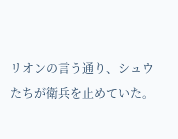リオンの言う通り、シュウたちが衛兵を止めていた。